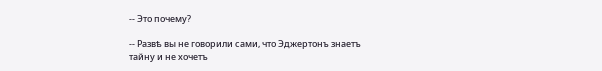-- Это почему?

-- Развѣ вы не говорили сами, что Эджертонъ знаетъ тайну и не хочетъ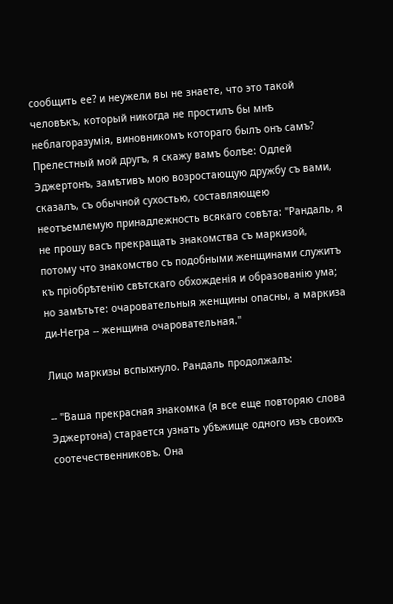сообщить ее? и неужели вы не знаете, что это такой человѣкъ, который никогда не простилъ бы мнѣ неблагоразумія, виновникомъ котораго былъ онъ самъ? Прелестный мой другъ, я скажу вамъ болѣе: Одлей Эджертонъ, замѣтивъ мою возростающую дружбу съ вами, сказалъ, съ обычной сухостью, составляющею неотъемлемую принадлежность всякаго совѣта: "Рандаль, я не прошу васъ прекращать знакомства съ маркизой, потому что знакомство съ подобными женщинами служитъ къ пріобрѣтенію свѣтскаго обхожденія и образованію ума; но замѣтьте: очаровательныя женщины опасны, а маркиза ди-Негра -- женщина очаровательная."

Лицо маркизы вспыхнуло. Рандаль продолжалъ:

-- "Ваша прекрасная знакомка (я все еще повторяю слова Эджертона) старается узнать убѣжище одного изъ своихъ соотечественниковъ. Она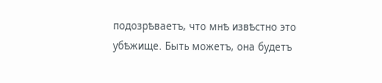подозрѣваетъ, что мнѣ извѣстно это убѣжище. Быть можетъ, она будетъ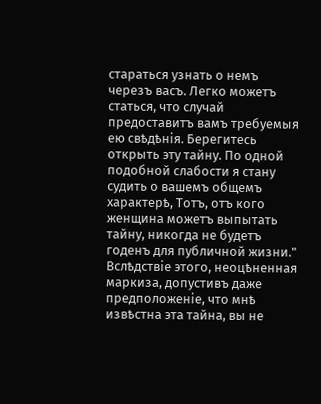стараться узнать о немъ черезъ васъ. Легко можетъ статься, что случай предоставитъ вамъ требуемыя ею свѣдѣнія. Берегитесь открыть эту тайну. По одной подобной слабости я стану судить о вашемъ общемъ характерѣ, Тотъ, отъ кого женщина можетъ выпытать тайну, никогда не будетъ годенъ для публичной жизни." Вслѣдствіе этого, неоцѣненная маркиза, допустивъ даже предположеніе, что мнѣ извѣстна эта тайна, вы не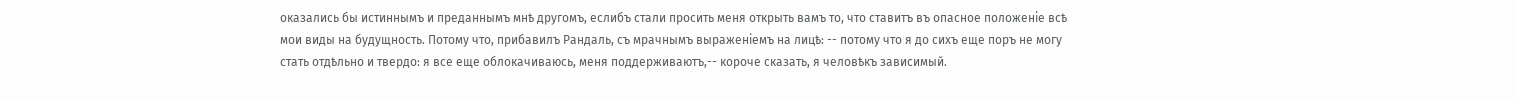оказались бы истиннымъ и преданнымъ мнѣ другомъ, еслибъ стали просить меня открыть вамъ то, что ставитъ въ опасное положеніе всѣ мои виды на будущность. Потому что, прибавилъ Рандаль, съ мрачнымъ выраженіемъ на лицѣ: -- потому что я до сихъ еще поръ не могу стать отдѣльно и твердо: я все еще облокачиваюсь, меня поддерживаютъ,-- короче сказать, я человѣкъ зависимый.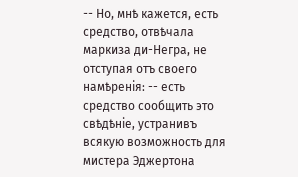-- Но, мнѣ кажется, есть средство, отвѣчала маркиза ди-Негра, не отступая отъ своего намѣренія: -- есть средство сообщить это свѣдѣніе, устранивъ всякую возможность для мистера Эджертона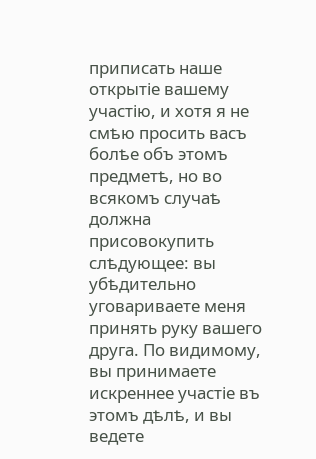приписать наше открытіе вашему участію, и хотя я не смѣю просить васъ болѣе объ этомъ предметѣ, но во всякомъ случаѣ должна присовокупить слѣдующее: вы убѣдительно уговариваете меня принять руку вашего друга. По видимому, вы принимаете искреннее участіе въ этомъ дѣлѣ, и вы ведете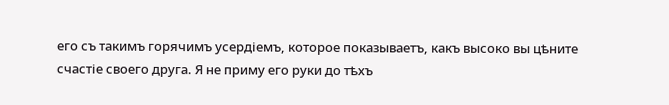его съ такимъ горячимъ усердіемъ, которое показываетъ, какъ высоко вы цѣните счастіе своего друга. Я не приму его руки до тѣхъ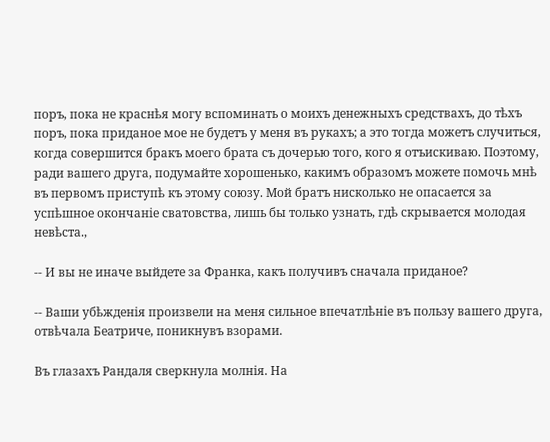поръ, пока не краснѣя могу вспоминать о моихъ денежныхъ средствахъ, до тѣхъ поръ, пока приданое мое не будетъ у меня въ рукахъ; а это тогда можетъ случиться, когда совершится бракъ моего брата съ дочерью того, кого я отъискиваю. Поэтому, ради вашего друга, подумайте хорошенько, какимъ образомъ можете помочь мнѣ въ первомъ приступѣ къ этому союзу. Мой братъ нисколько не опасается за успѣшное окончаніе сватовства, лишь бы только узнать, гдѣ скрывается молодая невѣста.,

-- И вы не иначе выйдете за Франка, какъ получивъ сначала приданое?

-- Ваши убѣжденія произвели на меня сильное впечатлѣніе въ пользу вашего друга, отвѣчала Беатриче, поникнувъ взорами.

Въ глазахъ Рандаля сверкнула молнія. На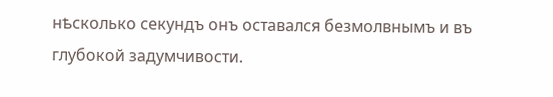нѣсколько секундъ онъ оставался безмолвнымъ и въ глубокой задумчивости.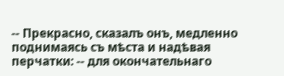-- Прекрасно, сказалъ онъ, медленно поднимаясь съ мѣста и надѣвая перчатки: -- для окончательнаго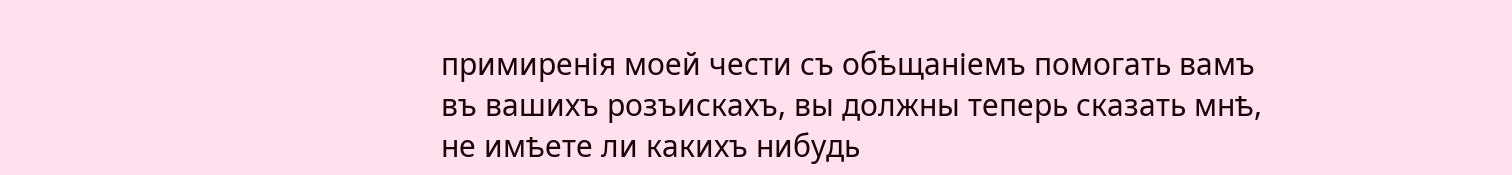примиренія моей чести съ обѣщаніемъ помогать вамъ въ вашихъ розъискахъ, вы должны теперь сказать мнѣ, не имѣете ли какихъ нибудь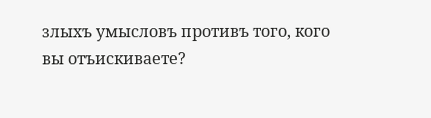злыхъ умысловъ противъ того, кого вы отъискиваете?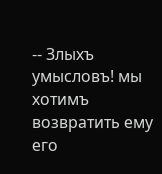-- Злыхъ умысловъ! мы хотимъ возвратить ему его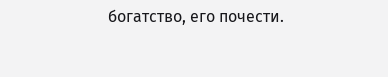богатство, его почести.